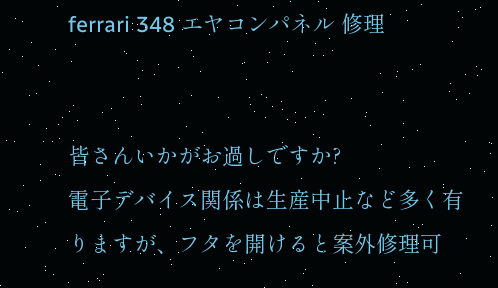ferrari 348 エヤコンパネル 修理


皆さんいかがお過しですか?
電子デバイス関係は生産中止など多く有りますが、フタを開けると案外修理可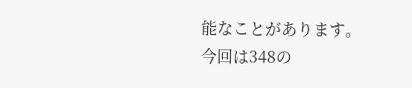能なことがあります。
今回は348の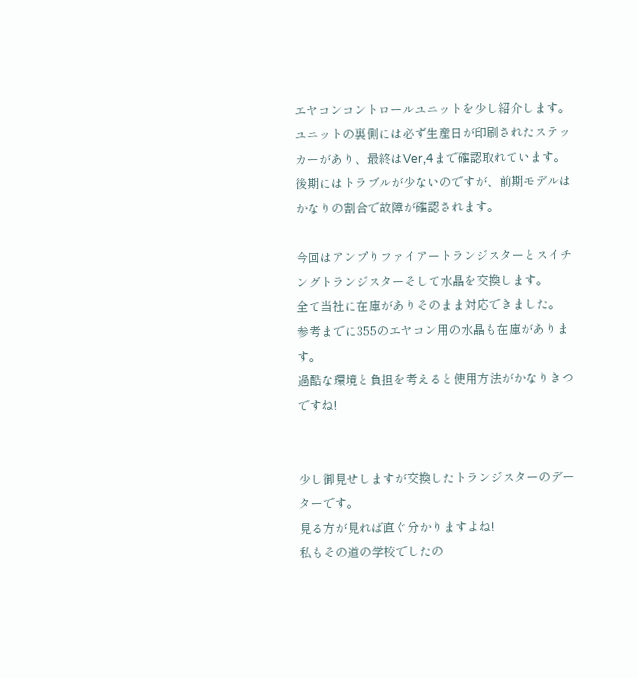エヤコンコントロールユニットを少し紹介します。
ユニットの裏側には必ず生産日が印刷されたステッカーがあり、最終はVer,4まで確認取れています。
後期にはトラブルが少ないのですが、前期モデルはかなりの割合で故障が確認されます。

今回はアンプりファイアートランジスターとスイチングトランジスターそして水晶を交換します。
全て当社に在庫がありそのまま対応できました。
参考までに355のエヤコン用の水晶も在庫があります。
過酷な環境と負担を考えると使用方法がかなりきつですね!


少し御見せしますが交換したトランジスターのデーターです。
見る方が見れば直ぐ分かりますよね!
私もその道の学校でしたの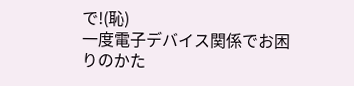で!(恥)
一度電子デバイス関係でお困りのかた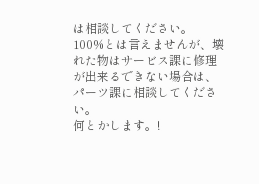は相談してください。
100%とは言えませんが、壊れた物はサービス課に修理が出来るできない場合は、パーツ課に相談してください。
何とかします。!